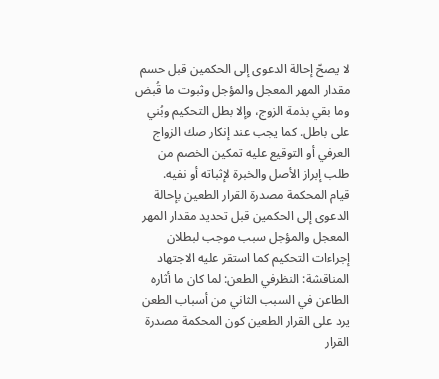لا يصحّ إحالة الدعوى إلى الحكمين قبل حسم مقدار المهر المعجل والمؤجل وثبوت ما قُبض وما بقي بذمة الزوج، وإلا بطل التحكيم وبُني على باطل. كما يجب عند إنكار صك الزواج العرفي أو التوقيع عليه تمكين الخصم من طلب إبراز الأصل والخبرة لإثباته أو نفيه.
قيام المحكمة مصدرة القرار الطعين بإحالة الدعوى إلى الحكمين قبل تحديد مقدار المهر المعجل والمؤجل سبب موجب لبطلان إجراءات التحكيم كما استقر عليه الاجتهاد المناقشة: النظرفي الطعن: لما كان ما أثاره الطاعن في السبب الثاني من أسباب الطعن يرد على القرار الطعين كون المحكمة مصدرة القرار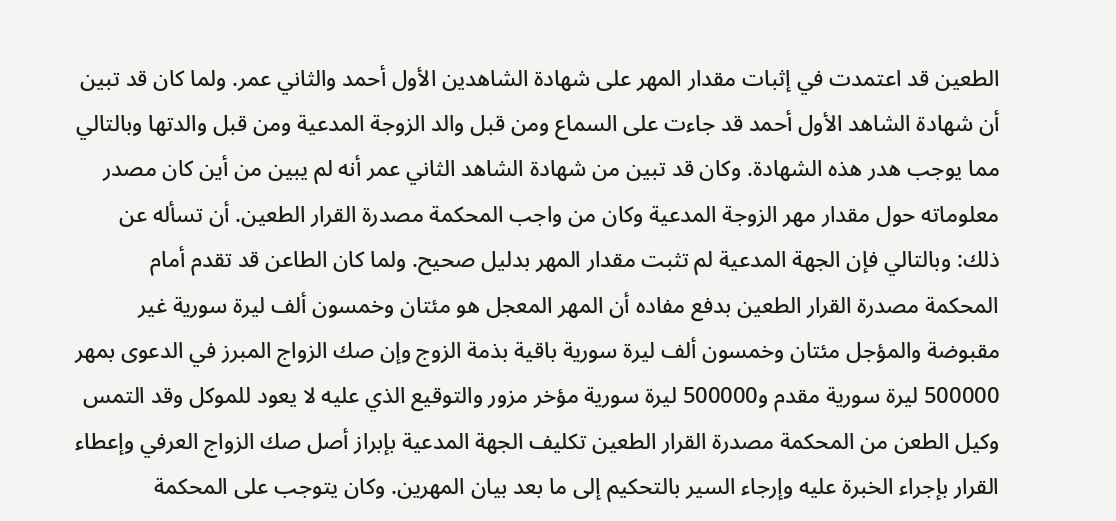الطعين قد اعتمدت في إثبات مقدار المهر على شهادة الشاهدين الأول أحمد والثاني عمر. ولما كان قد تبين أن شهادة الشاهد الأول أحمد قد جاءت على السماع ومن قبل والد الزوجة المدعية ومن قبل والدتها وبالتالي مما يوجب هدر هذه الشهادة. وكان قد تبين من شهادة الشاهد الثاني عمر أنه لم يبين من أين كان مصدر معلوماته حول مقدار مهر الزوجة المدعية وكان من واجب المحكمة مصدرة القرار الطعين. أن تسأله عن ذلك: وبالتالي فإن الجهة المدعية لم تثبت مقدار المهر بدليل صحيح. ولما كان الطاعن قد تقدم أمام المحكمة مصدرة القرار الطعين بدفع مفاده أن المهر المعجل هو مئتان وخمسون ألف ليرة سورية غير مقبوضة والمؤجل مئتان وخمسون ألف ليرة سورية باقية بذمة الزوج وإن صك الزواج المبرز في الدعوى بمهر 500000 ليرة سورية مقدم و500000 ليرة سورية مؤخر مزور والتوقيع الذي عليه لا يعود للموكل وقد التمس وكيل الطعن من المحكمة مصدرة القرار الطعين تكليف الجهة المدعية بإبراز أصل صك الزواج العرفي وإعطاء القرار بإجراء الخبرة عليه وإرجاء السير بالتحكيم إلى ما بعد بيان المهرين. وكان يتوجب على المحكمة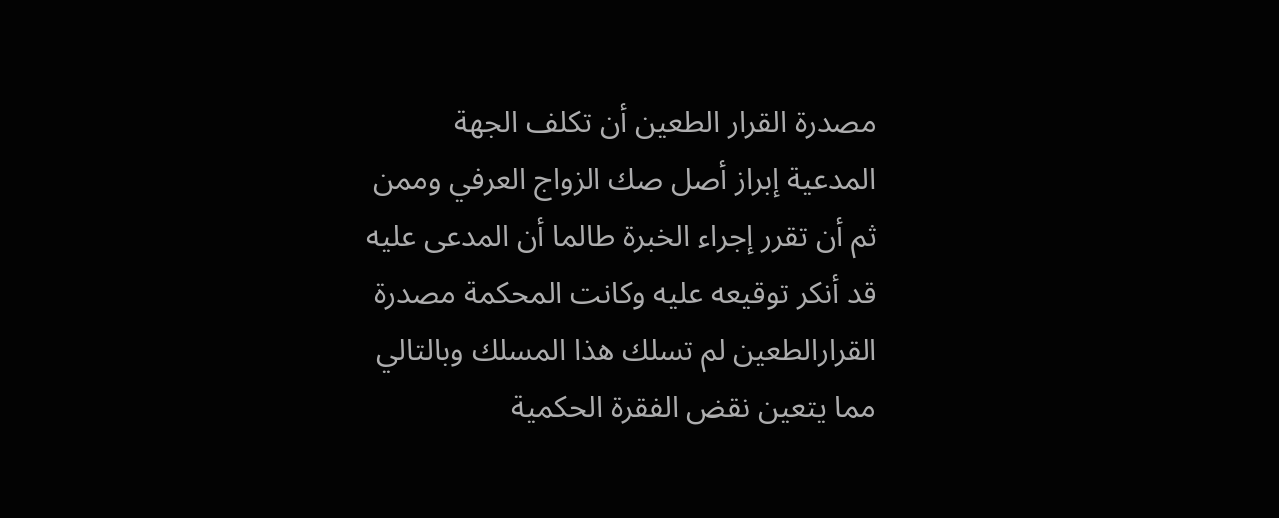مصدرة القرار الطعين أن تكلف الجهة المدعية إبراز أصل صك الزواج العرفي وممن ثم أن تقرر إجراء الخبرة طالما أن المدعى عليه قد أنكر توقيعه عليه وكانت المحكمة مصدرة القرارالطعين لم تسلك هذا المسلك وبالتالي مما يتعين نقض الفقرة الحكمية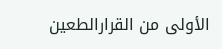الأولى من القرارالطعين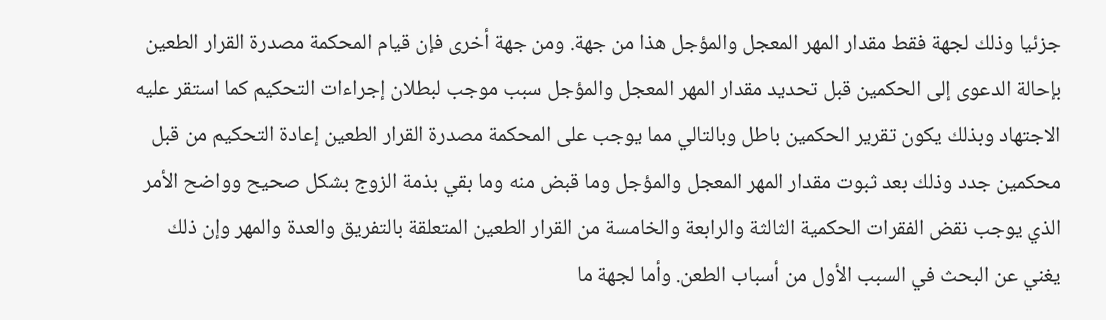جزئيا وذلك لجهة فقط مقدار المهر المعجل والمؤجل هذا من جهة. ومن جهة أخرى فإن قيام المحكمة مصدرة القرار الطعين بإحالة الدعوى إلى الحكمين قبل تحديد مقدار المهر المعجل والمؤجل سبب موجب لبطلان إجراءات التحكيم كما استقر عليه الاجتهاد وبذلك يكون تقرير الحكمين باطل وبالتالي مما يوجب على المحكمة مصدرة القرار الطعين إعادة التحكيم من قبل محكمين جدد وذلك بعد ثبوت مقدار المهر المعجل والمؤجل وما قبض منه وما بقي بذمة الزوج بشكل صحيح وواضح الأمر الذي يوجب نقض الفقرات الحكمية الثالثة والرابعة والخامسة من القرار الطعين المتعلقة بالتفريق والعدة والمهر وإن ذلك يغني عن البحث في السبب الأول من أسباب الطعن. وأما لجهة ما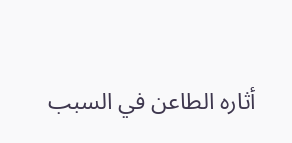أثاره الطاعن في السبب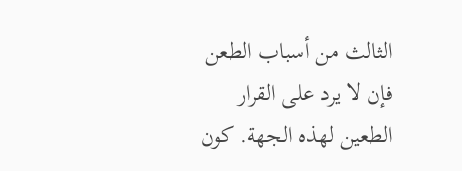الثالث من أسباب الطعن فإن لا يرد على القرار الطعين لهذه الجهة. كون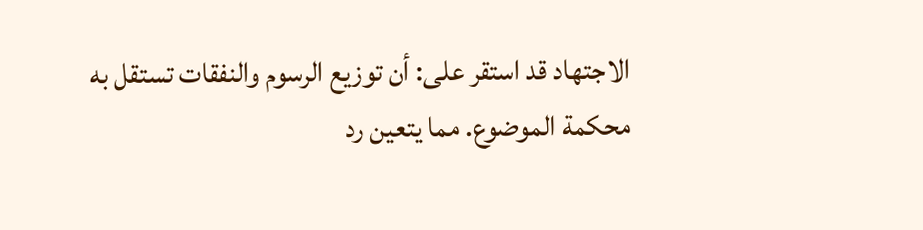الاجتهاد قد استقر على: أن توزيع الرسوم والنفقات تستقل به محكمة الموضوع. مما يتعين رد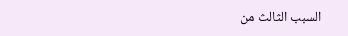السبب الثالث من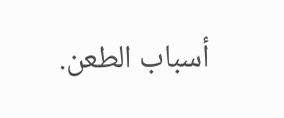أسباب الطعن.